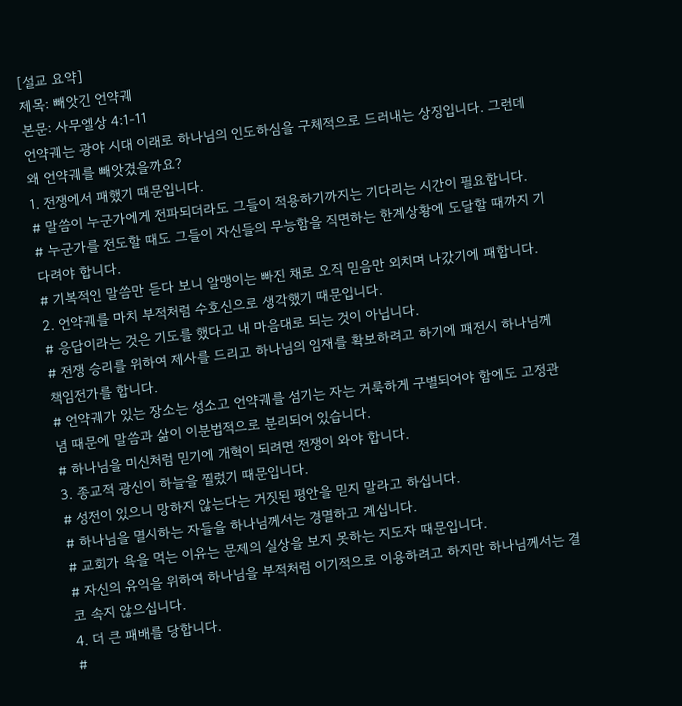[설교 요약]
제목: 빼앗긴 언약궤
본문: 사무엘상 4:1-11
언약궤는 광야 시대 이래로 하나님의 인도하심을 구체적으로 드러내는 상징입니다. 그런데 왜 언약궤를 빼앗겼을까요?
1. 전쟁에서 패했기 때문입니다.
# 말씀이 누군가에게 전파되더라도 그들이 적용하기까지는 기다리는 시간이 필요합니다.
# 누군가를 전도할 때도 그들이 자신들의 무능함을 직면하는 한계상황에 도달할 때까지 기다려야 합니다.
# 기복적인 말씀만 듣다 보니 알맹이는 빠진 채로 오직 믿음만 외치며 나갔기에 패합니다.
2. 언약궤를 마치 부적처럼 수호신으로 생각했기 때문입니다.
# 응답이라는 것은 기도를 했다고 내 마음대로 되는 것이 아닙니다.
# 전쟁 승리를 위하여 제사를 드리고 하나님의 임재를 확보하려고 하기에 패전시 하나님께 책임전가를 합니다.
# 언약궤가 있는 장소는 성소고 언약궤를 섬기는 자는 거룩하게 구별되어야 함에도 고정관념 때문에 말씀과 삶이 이분법적으로 분리되어 있습니다.
# 하나님을 미신처럼 믿기에 개혁이 되려면 전쟁이 와야 합니다.
3. 종교적 광신이 하늘을 찔렀기 때문입니다.
# 성전이 있으니 망하지 않는다는 거짓된 평안을 믿지 말라고 하십니다.
# 하나님을 멸시하는 자들을 하나님께서는 경멸하고 계십니다.
# 교회가 욕을 먹는 이유는 문제의 실상을 보지 못하는 지도자 때문입니다.
# 자신의 유익을 위하여 하나님을 부적처럼 이기적으로 이용하려고 하지만 하나님께서는 결코 속지 않으십니다.
4. 더 큰 패배를 당합니다.
#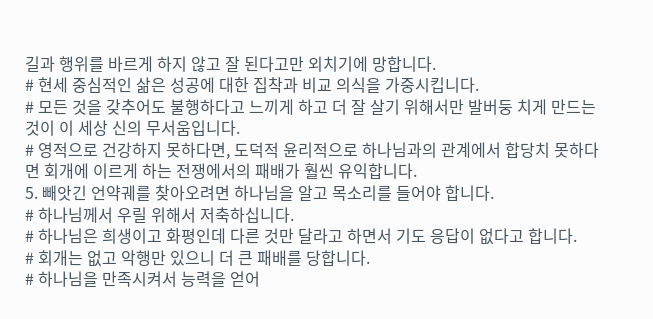길과 행위를 바르게 하지 않고 잘 된다고만 외치기에 망합니다.
# 현세 중심적인 삶은 성공에 대한 집착과 비교 의식을 가중시킵니다.
# 모든 것을 갖추어도 불행하다고 느끼게 하고 더 잘 살기 위해서만 발버둥 치게 만드는 것이 이 세상 신의 무서움입니다.
# 영적으로 건강하지 못하다면, 도덕적 윤리적으로 하나님과의 관계에서 합당치 못하다면 회개에 이르게 하는 전쟁에서의 패배가 훨씬 유익합니다.
5. 빼앗긴 언약궤를 찾아오려면 하나님을 알고 목소리를 들어야 합니다.
# 하나님께서 우릴 위해서 저축하십니다.
# 하나님은 희생이고 화평인데 다른 것만 달라고 하면서 기도 응답이 없다고 합니다.
# 회개는 없고 악행만 있으니 더 큰 패배를 당합니다.
# 하나님을 만족시켜서 능력을 얻어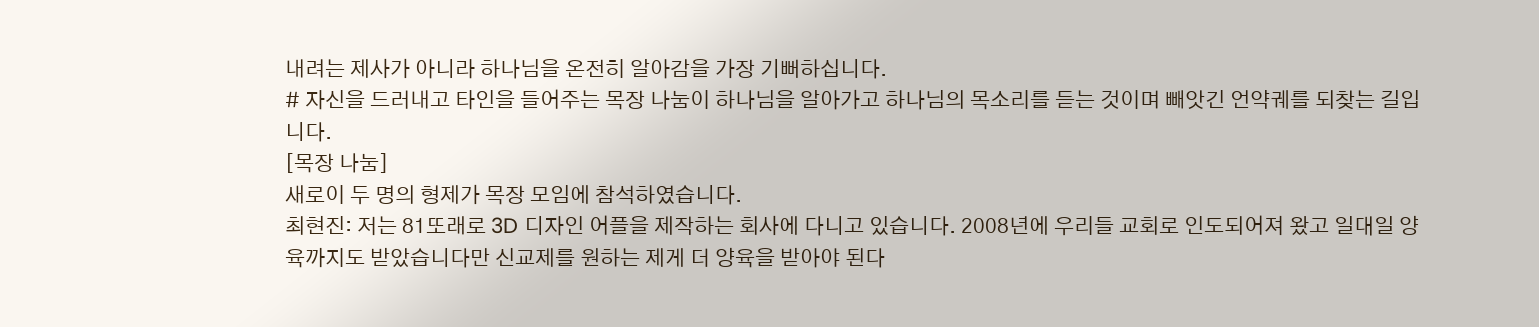내려는 제사가 아니라 하나님을 온전히 알아감을 가장 기뻐하십니다.
# 자신을 드러내고 타인을 들어주는 목장 나눔이 하나님을 알아가고 하나님의 목소리를 듣는 것이며 빼앗긴 언약궤를 되찾는 길입니다.
[목장 나눔]
새로이 두 명의 형제가 목장 모임에 참석하였습니다.
최현진: 저는 81또래로 3D 디자인 어플을 제작하는 회사에 다니고 있습니다. 2008년에 우리들 교회로 인도되어져 왔고 일대일 양육까지도 받았습니다만 신교제를 원하는 제게 더 양육을 받아야 된다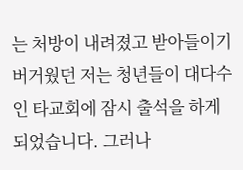는 처방이 내려졌고 받아들이기 버거웠던 저는 청년들이 대다수인 타교회에 잠시 출석을 하게 되었습니다. 그러나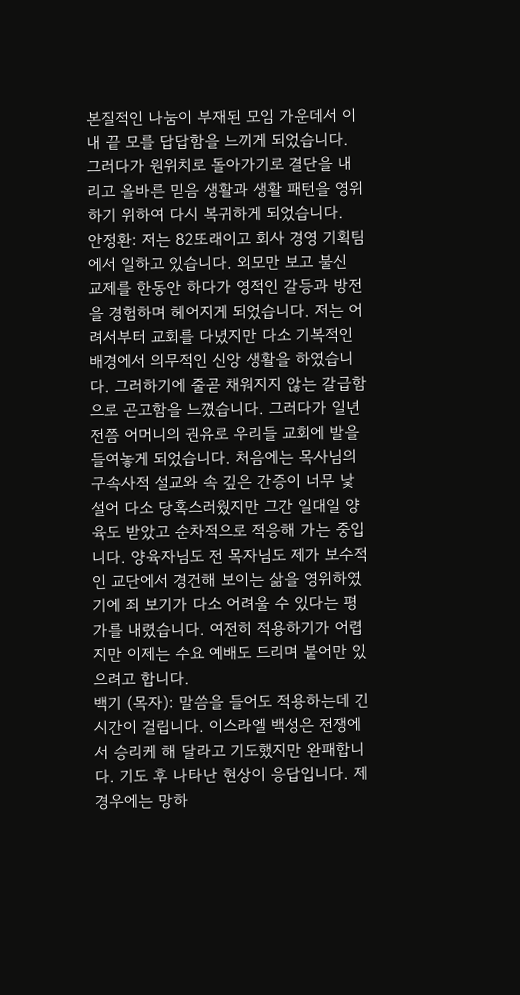본질적인 나눔이 부재된 모임 가운데서 이내 끝 모를 답답함을 느끼게 되었습니다. 그러다가 원위치로 돌아가기로 결단을 내리고 올바른 믿음 생활과 생활 패턴을 영위하기 위하여 다시 복귀하게 되었습니다.
안정환: 저는 82또래이고 회사 경영 기획팀에서 일하고 있습니다. 외모만 보고 불신 교제를 한동안 하다가 영적인 갈등과 방전을 경험하며 헤어지게 되었습니다. 저는 어려서부터 교회를 다녔지만 다소 기복적인 배경에서 의무적인 신앙 생활을 하였습니다. 그러하기에 줄곧 채워지지 않는 갈급함으로 곤고함을 느꼈습니다. 그러다가 일년 전쯤 어머니의 권유로 우리들 교회에 발을 들여놓게 되었습니다. 처음에는 목사님의 구속사적 설교와 속 깊은 간증이 너무 낯설어 다소 당혹스러웠지만 그간 일대일 양육도 받았고 순차적으로 적응해 가는 중입니다. 양육자님도 전 목자님도 제가 보수적인 교단에서 경건해 보이는 삶을 영위하였기에 죄 보기가 다소 어려울 수 있다는 평가를 내렸습니다. 여전히 적용하기가 어렵지만 이제는 수요 예배도 드리며 붙어만 있으려고 합니다.
백기 (목자): 말씀을 들어도 적용하는데 긴 시간이 걸립니다. 이스라엘 백성은 전쟁에서 승리케 해 달라고 기도했지만 완패합니다. 기도 후 나타난 현상이 응답입니다. 제 경우에는 망하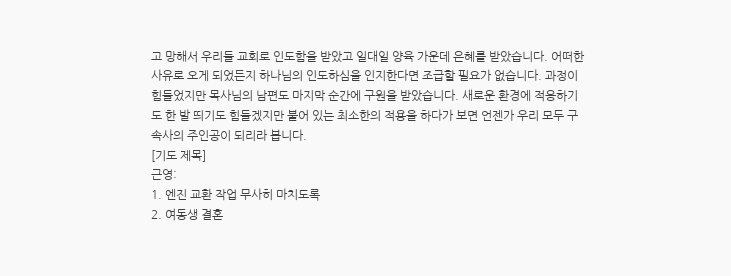고 망해서 우리들 교회로 인도함을 받았고 일대일 양육 가운데 은혜를 받았습니다. 어떠한 사유로 오게 되었든지 하나님의 인도하심을 인지한다면 조급할 필요가 없습니다. 과정이 힘들었지만 목사님의 남편도 마지막 순간에 구원을 받았습니다. 새로운 환경에 적응하기도 한 발 띄기도 힘들겠지만 붙어 있는 최소한의 적용을 하다가 보면 언젠가 우리 모두 구속사의 주인공이 되리라 봅니다.
[기도 제목]
근영:
1. 엔진 교환 작업 무사히 마치도록
2. 여동생 결혼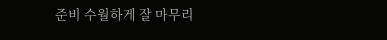준비 수월하게 잘 마무리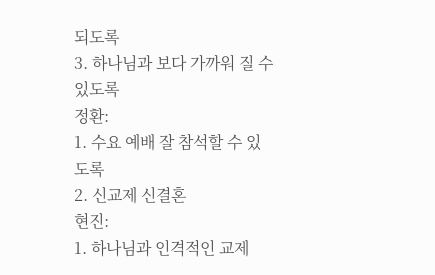되도록
3. 하나님과 보다 가까워 질 수 있도록
정환:
1. 수요 예배 잘 참석할 수 있도록
2. 신교제 신결혼
현진:
1. 하나님과 인격적인 교제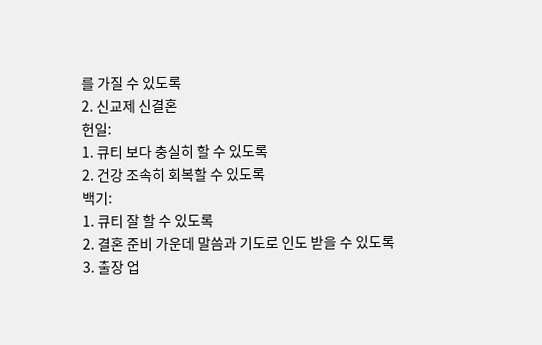를 가질 수 있도록
2. 신교제 신결혼
헌일:
1. 큐티 보다 충실히 할 수 있도록
2. 건강 조속히 회복할 수 있도록
백기:
1. 큐티 잘 할 수 있도록
2. 결혼 준비 가운데 말씀과 기도로 인도 받을 수 있도록
3. 출장 업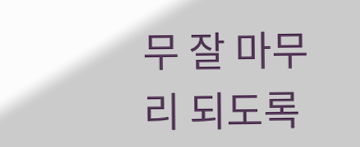무 잘 마무리 되도록